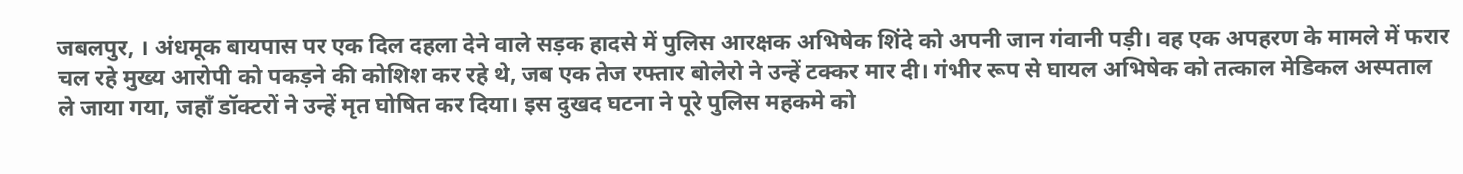जबलपुर, । अंधमूक बायपास पर एक दिल दहला देने वाले सड़क हादसे में पुलिस आरक्षक अभिषेक शिंदे को अपनी जान गंवानी पड़ी। वह एक अपहरण के मामले में फरार चल रहे मुख्य आरोपी को पकड़ने की कोशिश कर रहे थे, जब एक तेज रफ्तार बोलेरो ने उन्हें टक्कर मार दी। गंभीर रूप से घायल अभिषेक को तत्काल मेडिकल अस्पताल ले जाया गया, जहाँ डॉक्टरों ने उन्हें मृत घोषित कर दिया। इस दुखद घटना ने पूरे पुलिस महकमे को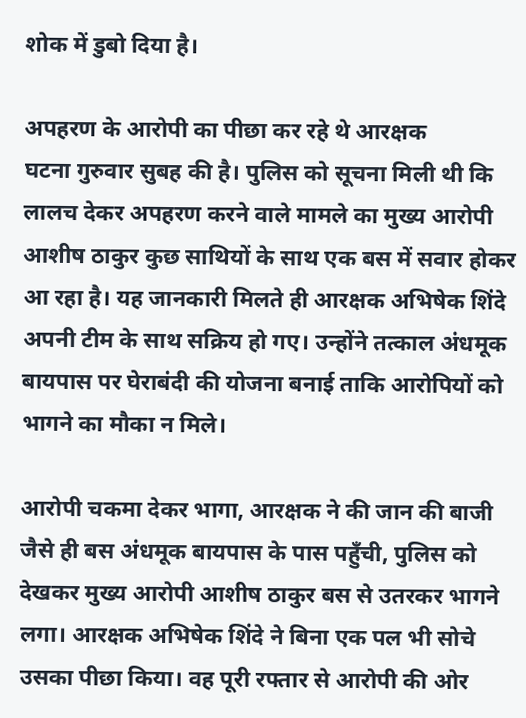शोक में डुबो दिया है।

अपहरण के आरोपी का पीछा कर रहे थे आरक्षक
घटना गुरुवार सुबह की है। पुलिस को सूचना मिली थी कि लालच देकर अपहरण करने वाले मामले का मुख्य आरोपी आशीष ठाकुर कुछ साथियों के साथ एक बस में सवार होकर आ रहा है। यह जानकारी मिलते ही आरक्षक अभिषेक शिंदे अपनी टीम के साथ सक्रिय हो गए। उन्होंने तत्काल अंधमूक बायपास पर घेराबंदी की योजना बनाई ताकि आरोपियों को भागने का मौका न मिले।

आरोपी चकमा देकर भागा, आरक्षक ने की जान की बाजी
जैसे ही बस अंधमूक बायपास के पास पहुँची, पुलिस को देखकर मुख्य आरोपी आशीष ठाकुर बस से उतरकर भागने लगा। आरक्षक अभिषेक शिंदे ने बिना एक पल भी सोचे उसका पीछा किया। वह पूरी रफ्तार से आरोपी की ओर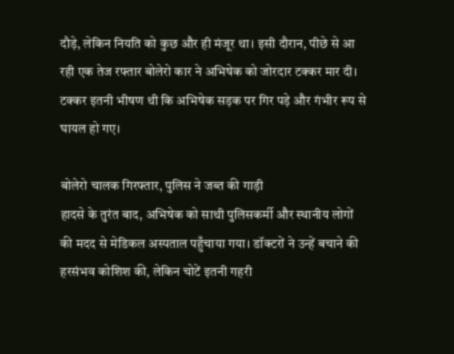दौड़े, लेकिन नियति को कुछ और ही मंजूर था। इसी दौरान, पीछे से आ रही एक तेज रफ्तार बोलेरो कार ने अभिषेक को जोरदार टक्कर मार दी। टक्कर इतनी भीषण थी कि अभिषेक सड़क पर गिर पड़े और गंभीर रूप से घायल हो गए।

बोलेरो चालक गिरफ्तार, पुलिस ने जब्त की गाड़ी
हादसे के तुरंत बाद, अभिषेक को साथी पुलिसकर्मी और स्थानीय लोगों की मदद से मेडिकल अस्पताल पहुँचाया गया। डॉक्टरों ने उन्हें बचाने की हरसंभव कोशिश की, लेकिन चोटें इतनी गहरी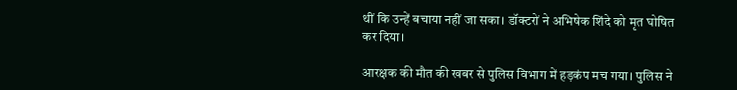थीं कि उन्हें बचाया नहीं जा सका। डॉक्टरों ने अभिषेक शिंदे को मृत घोषित कर दिया।

आरक्षक की मौत की खबर से पुलिस विभाग में हड़कंप मच गया। पुलिस ने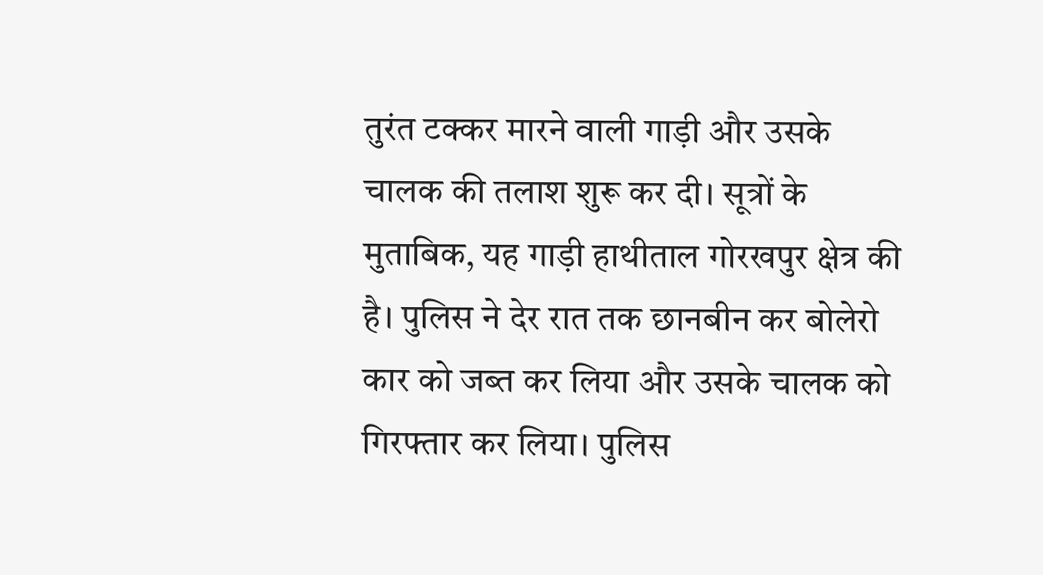तुरंत टक्कर मारने वाली गाड़ी और उसके चालक की तलाश शुरू कर दी। सूत्रों के मुताबिक, यह गाड़ी हाथीताल गोरखपुर क्षेत्र की है। पुलिस ने देर रात तक छानबीन कर बोलेरो कार को जब्त कर लिया और उसके चालक को गिरफ्तार कर लिया। पुलिस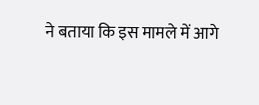ने बताया कि इस मामले में आगे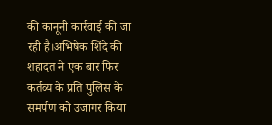की कानूनी कार्रवाई की जा रही है।अभिषेक शिंदे की शहादत ने एक बार फिर कर्तव्य के प्रति पुलिस के समर्पण को उजागर किया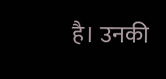है। उनकी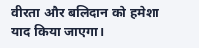वीरता और बलिदान को हमेशा याद किया जाएगा।